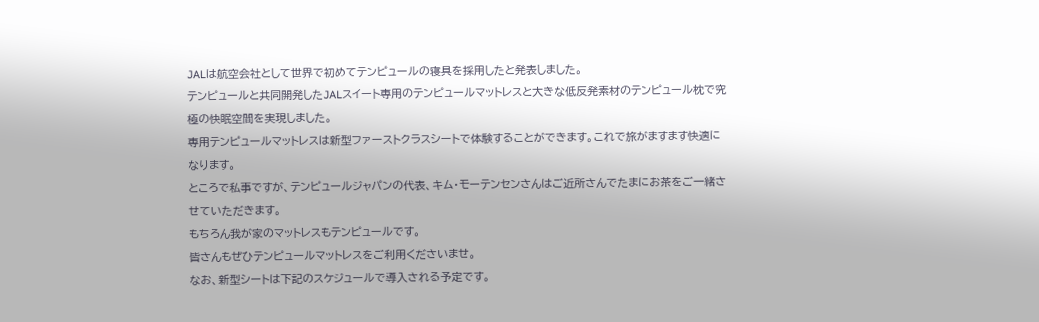JALは航空会社として世界で初めてテンピュールの寝具を採用したと発表しました。
テンピュールと共同開発したJALスイート専用のテンピュールマットレスと大きな低反発素材のテンピュール枕で究極の快眠空間を実現しました。
専用テンピュールマットレスは新型ファーストクラスシートで体験することができます。これで旅がますます快適になります。
ところで私事ですが、テンピュールジャパンの代表、キム・モーテンセンさんはご近所さんでたまにお茶をご一緒させていただきます。
もちろん我が家のマットレスもテンピュールです。
皆さんもぜひテンピュールマットレスをご利用くださいませ。
なお、新型シートは下記のスケジュールで導入される予定です。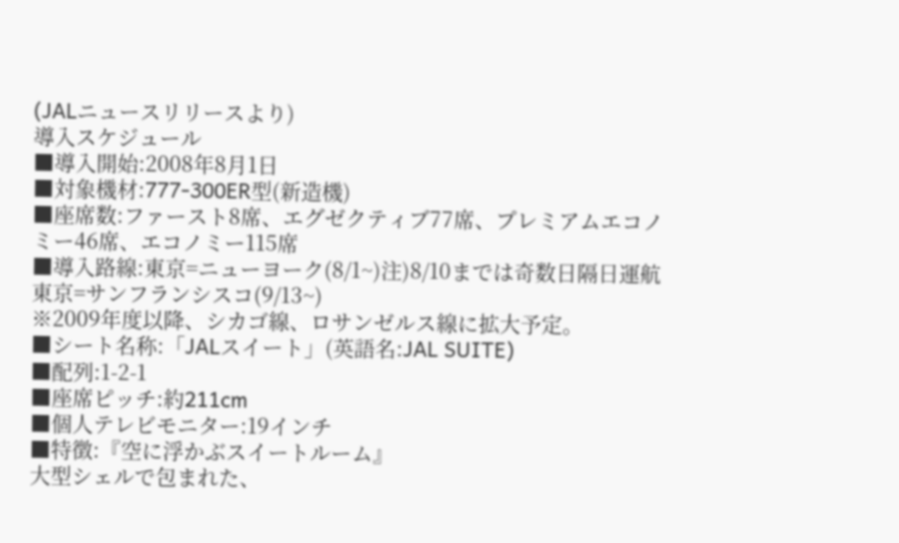(JALニュースリリースより)
導入スケジュール
■導入開始:2008年8月1日
■対象機材:777-300ER型(新造機)
■座席数:ファースト8席、エグゼクティブ77席、プレミアムエコノミー46席、エコノミー115席
■導入路線:東京=ニューヨーク(8/1~)注)8/10までは奇数日隔日運航
東京=サンフランシスコ(9/13~)
※2009年度以降、シカゴ線、ロサンゼルス線に拡大予定。
■シート名称:「JALスイート」(英語名:JAL SUITE)
■配列:1-2-1
■座席ピッチ:約211cm
■個人テレビモニター:19インチ
■特徴:『空に浮かぶスイートルーム』
大型シェルで包まれた、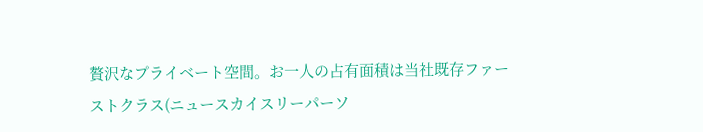贅沢なプライベート空間。お一人の占有面積は当社既存ファーストクラス(ニュースカイスリーパーソ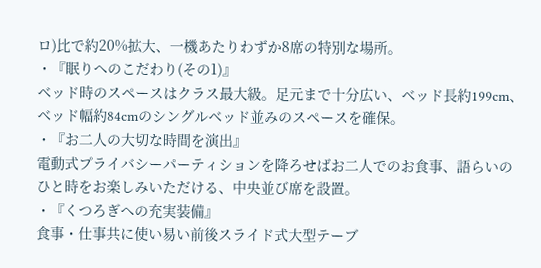ロ)比で約20%拡大、一機あたりわずか8席の特別な場所。
・『眠りへのこだわり(その1)』
ベッド時のスペースはクラス最大級。足元まで十分広い、ベッド長約199cm、ベッド幅約84cmのシングルベッド並みのスペースを確保。
・『お二人の大切な時間を演出』
電動式プライバシーパーティションを降ろせばお二人でのお食事、語らいのひと時をお楽しみいただける、中央並び席を設置。
・『くつろぎへの充実装備』
食事・仕事共に使い易い前後スライド式大型テーブ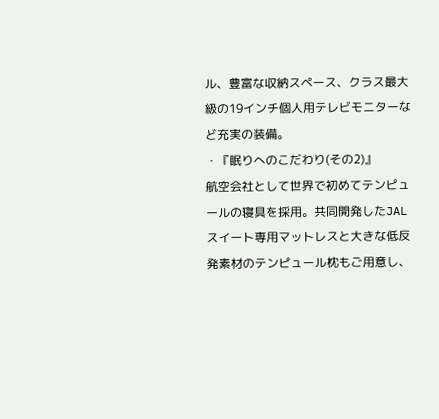ル、豊富な収納スペース、クラス最大級の19インチ個人用テレビモニターなど充実の装備。
・『眠りへのこだわり(その2)』
航空会社として世界で初めてテンピュールの寝具を採用。共同開発したJALスイート専用マットレスと大きな低反発素材のテンピュール枕もご用意し、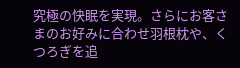究極の快眠を実現。さらにお客さまのお好みに合わせ羽根枕や、くつろぎを追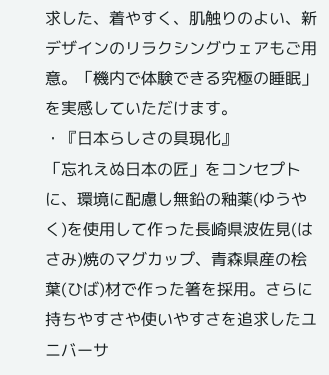求した、着やすく、肌触りのよい、新デザインのリラクシングウェアもご用意。「機内で体験できる究極の睡眠」を実感していただけます。
・『日本らしさの具現化』
「忘れえぬ日本の匠」をコンセプトに、環境に配慮し無鉛の釉薬(ゆうやく)を使用して作った長崎県波佐見(はさみ)焼のマグカップ、青森県産の桧葉(ひば)材で作った箸を採用。さらに持ちやすさや使いやすさを追求したユニバーサ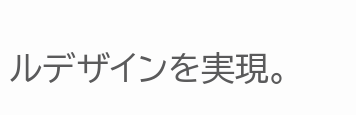ルデザインを実現。